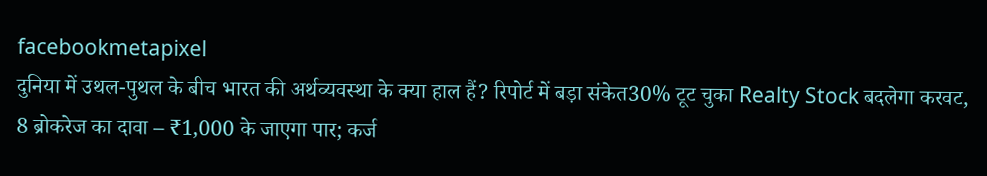facebookmetapixel
दुनिया में उथल-पुथल के बीच भारत की अर्थव्यवस्था के क्या हाल हैं? रिपोर्ट में बड़ा संकेत30% टूट चुका Realty Stock बदलेगा करवट, 8 ब्रोकरेज का दावा – ₹1,000 के जाएगा पार; कर्ज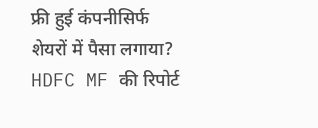फ्री हुई कंपनीसिर्फ शेयरों में पैसा लगाया? HDFC MF की रिपोर्ट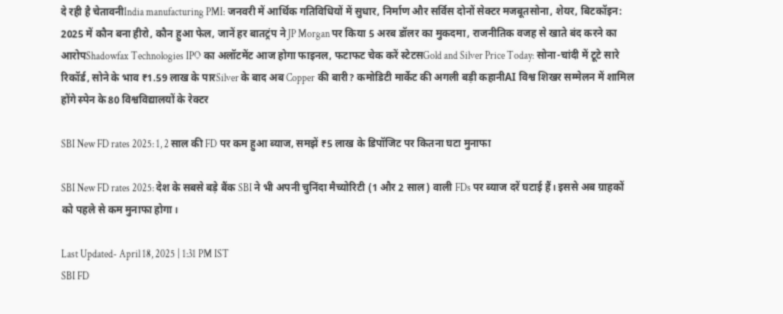दे रही है चेतावनीIndia manufacturing PMI: जनवरी में आर्थिक गतिविधियों में सुधार, निर्माण और सर्विस दोनों सेक्टर मजबूतसोना, शेयर, बिटकॉइन: 2025 में कौन बना हीरो, कौन हुआ फेल, जानें हर बातट्रंप ने JP Morgan पर किया 5 अरब डॉलर का मुकदमा, राजनीतिक वजह से खाते बंद करने का आरोपShadowfax Technologies IPO का अलॉटमेंट आज होगा फाइनल, फटाफट चेक करें स्टेटसGold and Silver Price Today: सोना-चांदी में टूटे सारे रिकॉर्ड, सोने के भाव ₹1.59 लाख के पारSilver के बाद अब Copper की बारी? कमोडिटी मार्केट की अगली बड़ी कहानीAI विश्व शिखर सम्मेलन में शामिल होंगे स्पेन के 80 विश्वविद्यालयों के रेक्टर

SBI New FD rates 2025: 1, 2 साल की FD पर कम हुआ ब्याज, समझें ₹5 लाख के डिपॉजिट पर कितना घटा मुनाफा

SBI New FD rates 2025: देश के सबसे बड़े बैंक SBI ने भी अपनी चुनिंदा मैच्योरिटी (1 और 2 साल) वाली FDs पर ब्याज दरें घटाई हैं। इससे अब ग्राहकों को पहले से कम मुनाफा होगा।

Last Updated- April 18, 2025 | 1:31 PM IST
SBI FD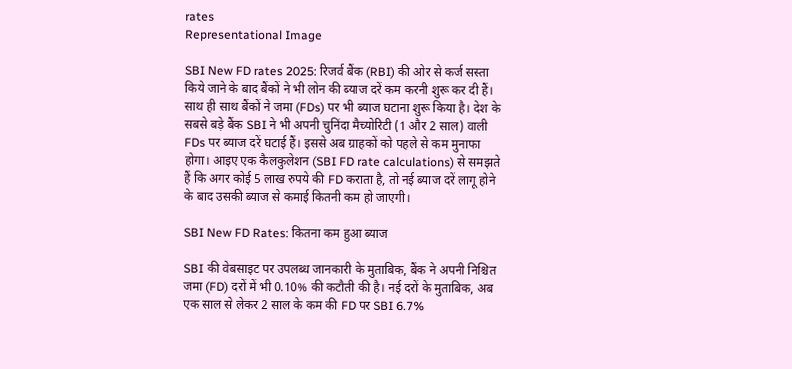rates
Representational Image

SBI New FD rates 2025: रिजर्व बैंक (RBI) की ओर से कर्ज सस्ता किये जाने के बाद बैंकों ने भी लोन की ब्याज दरें कम करनी शुरू कर दी हैं। साथ ही साथ बैंकों ने जमा (FDs) पर भी ब्याज घटाना शुरू किया है। देश के सबसे बड़े बैंक SBI ने भी अपनी चुनिंदा मैच्योरिटी (1 और 2 साल) वाली FDs पर ब्याज दरें घटाई हैं। इससे अब ग्राहकों को पहले से कम मुनाफा होगा। आइए एक कैलकुलेशन (SBI FD rate calculations) से समझते हैं कि अगर कोई 5 लाख रुपये की FD कराता है, तो नई ब्याज दरें लागू होने के बाद उसकी ब्याज से कमाई कितनी कम हो जाएगी।

SBI New FD Rates: कितना कम हुआ ब्याज

SBI की वेबसाइट पर उपलब्ध जानकारी के मुताबिक, बैंक ने अपनी निश्चित जमा (FD) दरों में भी 0.10% की कटौती की है। नई दरों के मुताबिक, अब एक साल से लेकर 2 साल के कम की FD पर SBI 6.7%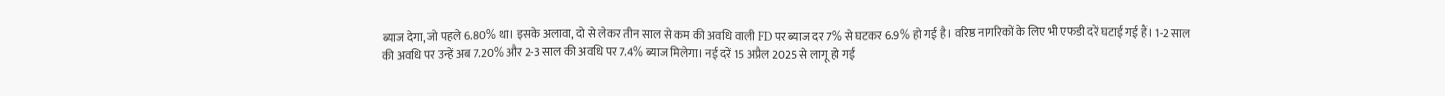ब्याज देगा, जो पहले 6.80% था। इसके अलावा, दो से लेकर तीन साल से कम की अवधि वाली FD पर ब्याज दर 7% से घटकर 6.9% हो गई है। वरिष्ठ नागरिकों के लिए भी एफडी दरें घटाई गई हैं। 1-2 साल की अवधि पर उन्हें अब 7.20% और 2-3 साल की अवधि पर 7.4% ब्याज मिलेगा। नई दरें 15 अप्रैल 2025 से लागू हो गई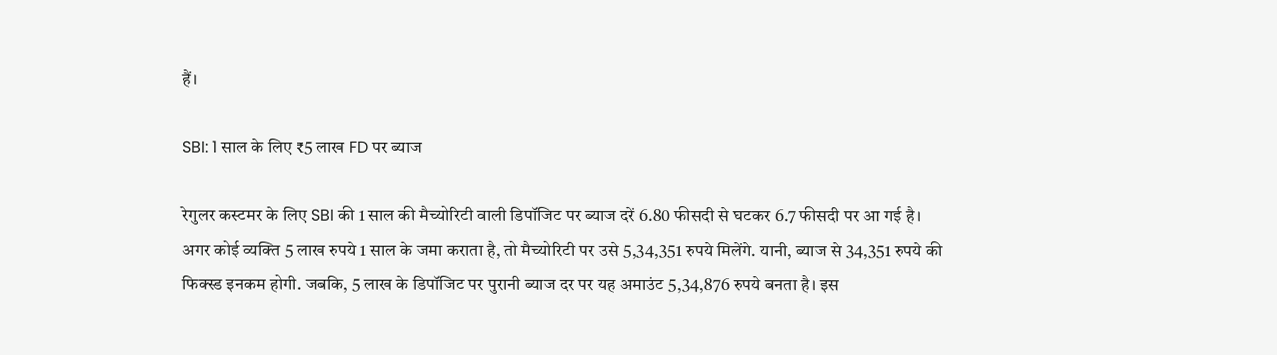हैं।

SBI: 1 साल के लिए ₹5 लाख FD पर ब्‍याज

रेगुलर कस्टमर के लिए SBI की 1 साल की मैच्‍योरिटी वाली डिपॉजिट पर ब्‍याज दरें 6.80 फीसदी से घटकर 6.7 फीसदी पर आ गई है। अगर कोई व्यक्ति 5 लाख रुपये 1 साल के जमा कराता है, तो मैच्‍योरिटी पर उसे 5,34,351 रुपये मिलेंगे. यानी, ब्‍याज से 34,351 रुपये की फिक्‍स्‍ड इनकम होगी. जबकि, 5 लाख के डिपॉजिट पर पुरानी ब्याज दर पर यह अमाउंट 5,34,876 रुपये बनता है। इस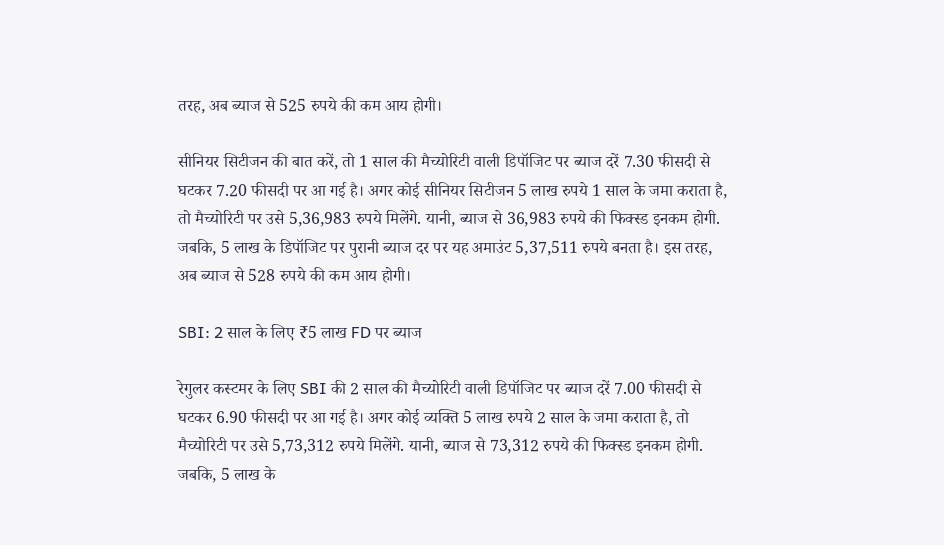तरह, अब ब्याज से 525 रुपये की कम आय होगी।

सीनियर सिटीजन की बात करें, तो 1 साल की मैच्‍योरिटी वाली डिपॉजिट पर ब्‍याज दरें 7.30 फीसदी से घटकर 7.20 फीसदी पर आ गई है। अगर कोई सीनियर सिटीजन 5 लाख रुपये 1 साल के जमा कराता है, तो मैच्‍योरिटी पर उसे 5,36,983 रुपये मिलेंगे. यानी, ब्‍याज से 36,983 रुपये की फिक्‍स्‍ड इनकम होगी. जबकि, 5 लाख के डिपॉजिट पर पुरानी ब्याज दर पर यह अमाउंट 5,37,511 रुपये बनता है। इस तरह, अब ब्याज से 528 रुपये की कम आय होगी।

SBI: 2 साल के लिए ₹5 लाख FD पर ब्‍याज

रेगुलर कस्टमर के लिए SBI की 2 साल की मैच्‍योरिटी वाली डिपॉजिट पर ब्‍याज दरें 7.00 फीसदी से घटकर 6.90 फीसदी पर आ गई है। अगर कोई व्यक्ति 5 लाख रुपये 2 साल के जमा कराता है, तो मैच्‍योरिटी पर उसे 5,73,312 रुपये मिलेंगे. यानी, ब्‍याज से 73,312 रुपये की फिक्‍स्‍ड इनकम होगी. जबकि, 5 लाख के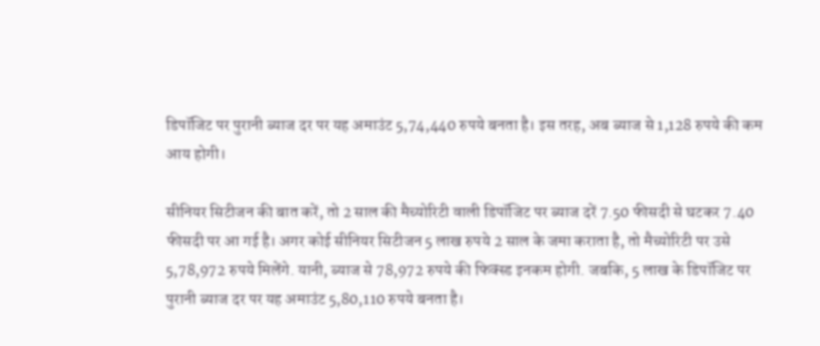डिपॉजिट पर पुरानी ब्याज दर पर यह अमाउंट 5,74,440 रुपये बनता है। इस तरह, अब ब्याज से 1,128 रुपये की कम आय होगी।

सीनियर सिटीजन की बात करें, तो 2 साल की मैच्‍योरिटी वाली डिपॉजिट पर ब्‍याज दरें 7.50 फीसदी से घटकर 7.40 फीसदी पर आ गई है। अगर कोई सीनियर सिटीजन 5 लाख रुपये 2 साल के जमा कराता है, तो मैच्‍योरिटी पर उसे 5,78,972 रुपये मिलेंगे. यानी, ब्‍याज से 78,972 रुपये की फिक्‍स्‍ड इनकम होगी. जबकि, 5 लाख के डिपॉजिट पर पुरानी ब्याज दर पर यह अमाउंट 5,80,110 रुपये बनता है।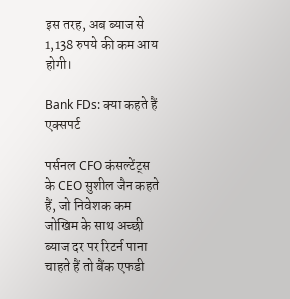इस तरह, अब ब्याज से 1,138 रुपये की कम आय होगी।

Bank FDs: क्या कहते हैं एक्सपर्ट

पर्सनल CFO कंसल्टेंट्स के CEO सुशील जैन कहते हैं, जो निवेशक कम जोखिम के साथ अच्छी ब्याज दर पर रिटर्न पाना चाहते हैं तो बैंक एफडी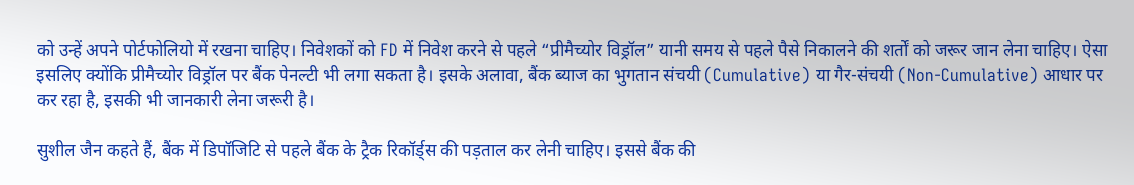को उन्हें अपने पोर्टफोलियो में रखना चाहिए। निवेशकों को FD में निवेश करने से पहले “प्रीमैच्योर विड्रॉल” यानी समय से पहले पैसे निकालने की शर्तों को जरूर जान लेना चाहिए। ऐसा इसलिए क्योंकि प्रीमैच्योर विड्रॉल पर बैंक पेनल्टी भी लगा सकता है। इसके अलावा, बैंक ब्याज का भुगतान संचयी (Cumulative) या गैर-संचयी (Non-Cumulative) आधार पर कर रहा है, इसकी भी जानकारी लेना जरूरी है।

सुशील जैन कहते हैं, बैंक में डिपॉजिटि से पहले बैंक के ट्रैक रिकॉर्ड्स की पड़ताल कर लेनी चाहिए। इससे बैंक की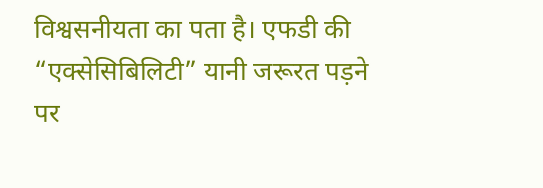विश्वसनीयता का पता है। एफडी की “एक्सेसिबिलिटी” यानी जरूरत पड़ने पर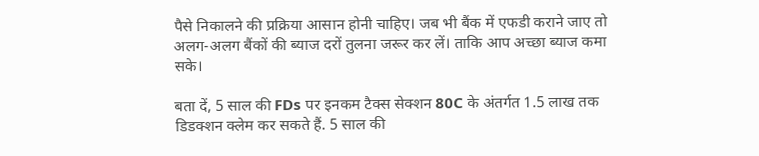पैसे निकालने की प्रक्रिया आसान होनी चाहिए। जब भी बैंक में एफडी कराने जाए तो अलग-अलग बैंकों की ब्याज दरों तुलना जरूर कर लें। ताकि आप अच्छा ब्याज कमा सके।

बता दें, 5 साल की FDs पर इनकम टैक्‍स सेक्‍शन 80C के अंतर्गत 1.5 लाख तक डिडक्‍शन क्‍लेम कर सकते हैं. 5 साल की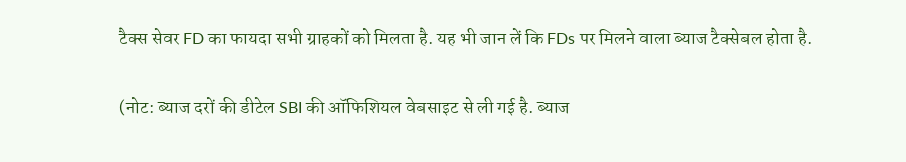टैक्‍स सेवर FD का फायदा सभी ग्राहकों को मिलता है. यह भी जान लें कि FDs पर मिलने वाला ब्‍याज टैक्‍सेबल होता है.

(नोट: ब्‍याज दरों की डीटेल SBI की ऑफिशियल वेबसाइट से ली गई है. ब्‍याज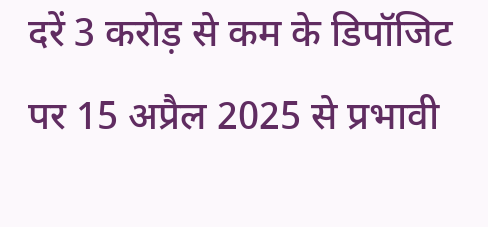दरें 3 करोड़ से कम के डिपॉजिट पर 15 अप्रैल 2025 से प्रभावी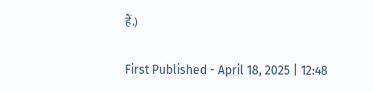हैं.)

First Published - April 18, 2025 | 12:48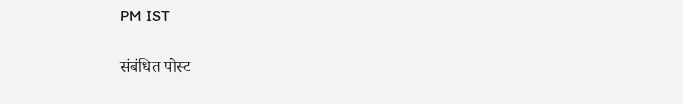PM IST

संबंधित पोस्ट